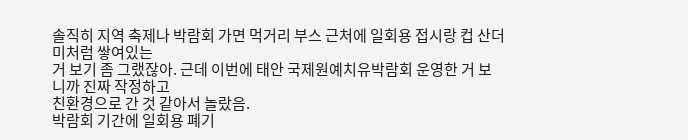솔직히 지역 축제나 박람회 가면 먹거리 부스 근처에 일회용 접시랑 컵 산더미처럼 쌓여있는
거 보기 좀 그랬잖아. 근데 이번에 태안 국제원예치유박람회 운영한 거 보니까 진짜 작정하고
친환경으로 간 것 같아서 놀랐음.
박람회 기간에 일회용 폐기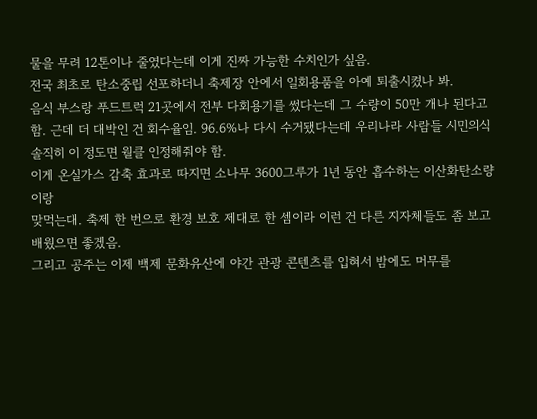물을 무려 12톤이나 줄였다는데 이게 진짜 가능한 수치인가 싶음.
전국 최초로 탄소중립 선포하더니 축제장 안에서 일회용품을 아예 퇴출시켰나 봐.
음식 부스랑 푸드트럭 21곳에서 전부 다회용기를 썼다는데 그 수량이 50만 개나 된다고
함. 근데 더 대박인 건 회수율임. 96.6%나 다시 수거됐다는데 우리나라 사람들 시민의식
솔직히 이 정도면 월클 인정해줘야 함.
이게 온실가스 감축 효과로 따지면 소나무 3600그루가 1년 동안 흡수하는 이산화탄소량이랑
맞먹는대. 축제 한 번으로 환경 보호 제대로 한 셈이라 이런 건 다른 지자체들도 좀 보고
배웠으면 좋겠음.
그리고 공주는 이제 백제 문화유산에 야간 관광 콘텐츠를 입혀서 밤에도 머무를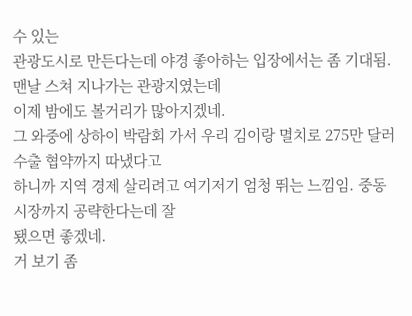수 있는
관광도시로 만든다는데 야경 좋아하는 입장에서는 좀 기대됨. 맨날 스쳐 지나가는 관광지였는데
이제 밤에도 볼거리가 많아지겠네.
그 와중에 상하이 박람회 가서 우리 김이랑 멸치로 275만 달러 수출 협약까지 따냈다고
하니까 지역 경제 살리려고 여기저기 엄청 뛰는 느낌임. 중동 시장까지 공략한다는데 잘
됐으면 좋겠네.
거 보기 좀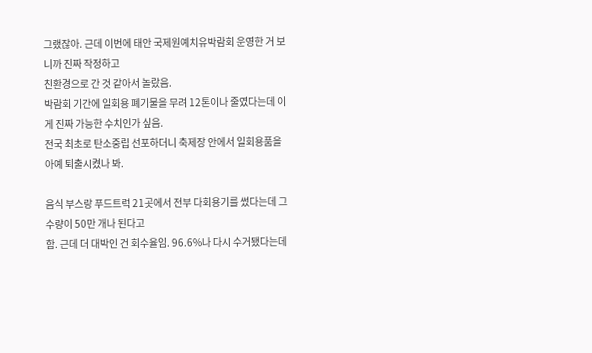그랬잖아. 근데 이번에 태안 국제원예치유박람회 운영한 거 보니까 진짜 작정하고
친환경으로 간 것 같아서 놀랐음.
박람회 기간에 일회용 폐기물을 무려 12톤이나 줄였다는데 이게 진짜 가능한 수치인가 싶음.
전국 최초로 탄소중립 선포하더니 축제장 안에서 일회용품을 아예 퇴출시켰나 봐.

음식 부스랑 푸드트럭 21곳에서 전부 다회용기를 썼다는데 그 수량이 50만 개나 된다고
함. 근데 더 대박인 건 회수율임. 96.6%나 다시 수거됐다는데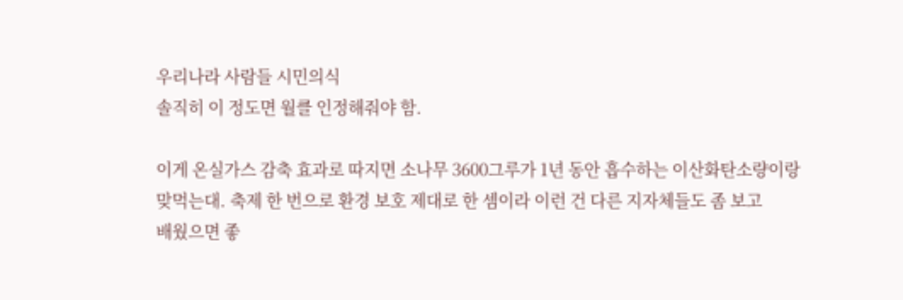우리나라 사람들 시민의식
솔직히 이 정도면 월클 인정해줘야 함.

이게 온실가스 감축 효과로 따지면 소나무 3600그루가 1년 동안 흡수하는 이산화탄소량이랑
맞먹는대. 축제 한 번으로 환경 보호 제대로 한 셈이라 이런 건 다른 지자체들도 좀 보고
배웠으면 좋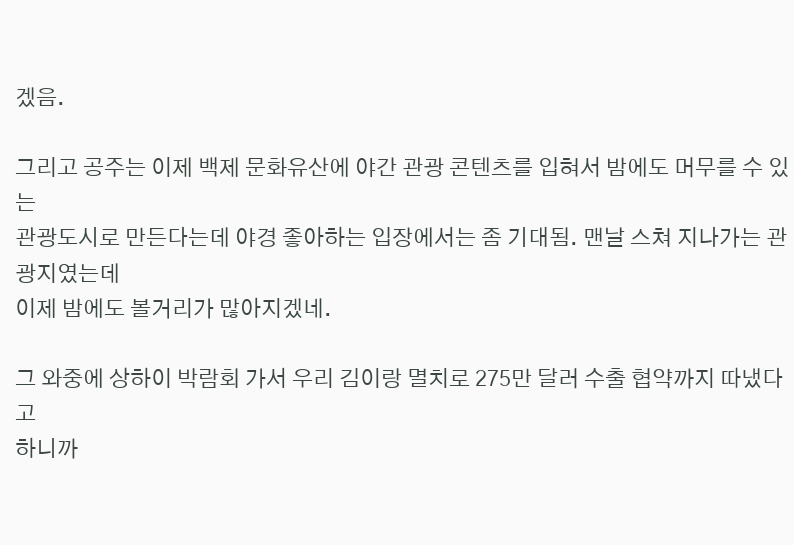겠음.

그리고 공주는 이제 백제 문화유산에 야간 관광 콘텐츠를 입혀서 밤에도 머무를 수 있는
관광도시로 만든다는데 야경 좋아하는 입장에서는 좀 기대됨. 맨날 스쳐 지나가는 관광지였는데
이제 밤에도 볼거리가 많아지겠네.

그 와중에 상하이 박람회 가서 우리 김이랑 멸치로 275만 달러 수출 협약까지 따냈다고
하니까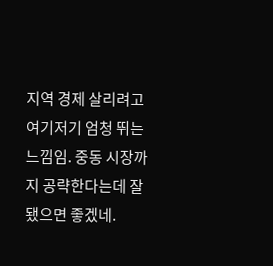지역 경제 살리려고 여기저기 엄청 뛰는 느낌임. 중동 시장까지 공략한다는데 잘
됐으면 좋겠네.